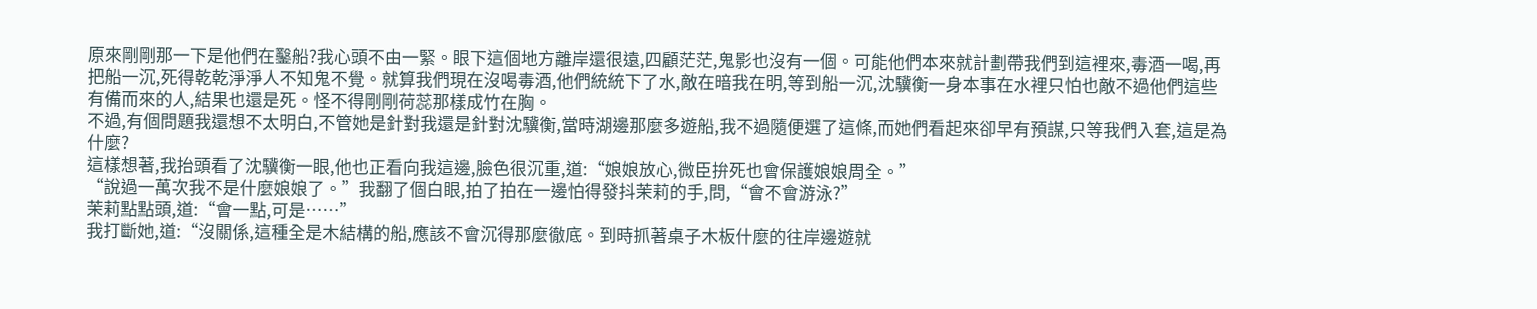原來剛剛那一下是他們在鑿船?我心頭不由一緊。眼下這個地方離岸還很遠,四顧茫茫,鬼影也沒有一個。可能他們本來就計劃帶我們到這裡來,毒酒一喝,再把船一沉,死得乾乾淨淨人不知鬼不覺。就算我們現在沒喝毒酒,他們統統下了水,敵在暗我在明,等到船一沉,沈驥衡一身本事在水裡只怕也敵不過他們這些有備而來的人,結果也還是死。怪不得剛剛荷蕊那樣成竹在胸。
不過,有個問題我還想不太明白,不管她是針對我還是針對沈驥衡,當時湖邊那麼多遊船,我不過隨便選了這條,而她們看起來卻早有預謀,只等我們入套,這是為什麼?
這樣想著,我抬頭看了沈驥衡一眼,他也正看向我這邊,臉色很沉重,道:“娘娘放心,微臣拚死也會保護娘娘周全。”
“說過一萬次我不是什麼娘娘了。”我翻了個白眼,拍了拍在一邊怕得發抖茉莉的手,問,“會不會游泳?”
茉莉點點頭,道:“會一點,可是……”
我打斷她,道:“沒關係,這種全是木結構的船,應該不會沉得那麼徹底。到時抓著桌子木板什麼的往岸邊遊就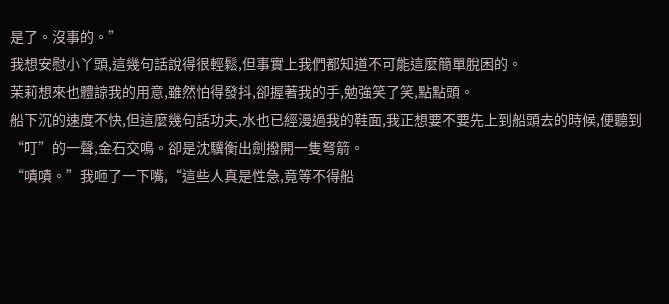是了。沒事的。”
我想安慰小丫頭,這幾句話說得很輕鬆,但事實上我們都知道不可能這麼簡單脫困的。
茉莉想來也體諒我的用意,雖然怕得發抖,卻握著我的手,勉強笑了笑,點點頭。
船下沉的速度不快,但這麼幾句話功夫,水也已經漫過我的鞋面,我正想要不要先上到船頭去的時候,便聽到“叮”的一聲,金石交鳴。卻是沈驥衡出劍撥開一隻弩箭。
“嘖嘖。”我咂了一下嘴,“這些人真是性急,竟等不得船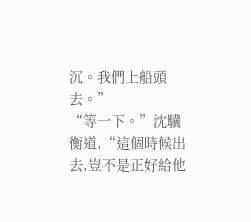沉。我們上船頭去。”
“等一下。”沈驥衡道,“這個時候出去,豈不是正好給他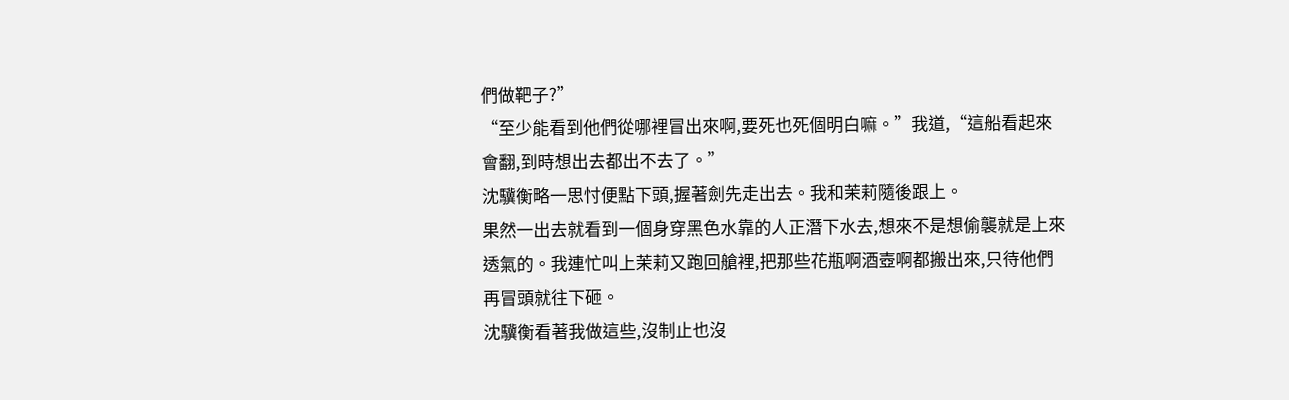們做靶子?”
“至少能看到他們從哪裡冒出來啊,要死也死個明白嘛。”我道,“這船看起來會翻,到時想出去都出不去了。”
沈驥衡略一思忖便點下頭,握著劍先走出去。我和茉莉隨後跟上。
果然一出去就看到一個身穿黑色水靠的人正潛下水去,想來不是想偷襲就是上來透氣的。我連忙叫上茉莉又跑回艙裡,把那些花瓶啊酒壺啊都搬出來,只待他們再冒頭就往下砸。
沈驥衡看著我做這些,沒制止也沒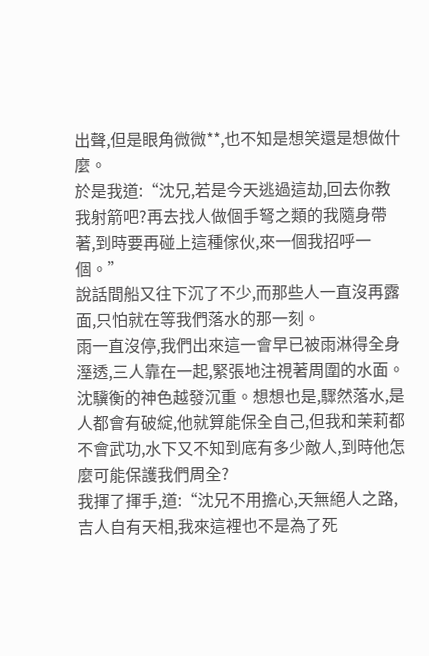出聲,但是眼角微微**,也不知是想笑還是想做什麼。
於是我道:“沈兄,若是今天逃過這劫,回去你教我射箭吧?再去找人做個手弩之類的我隨身帶著,到時要再碰上這種傢伙,來一個我招呼一個。”
說話間船又往下沉了不少,而那些人一直沒再露面,只怕就在等我們落水的那一刻。
雨一直沒停,我們出來這一會早已被雨淋得全身溼透,三人靠在一起,緊張地注視著周圍的水面。
沈驥衡的神色越發沉重。想想也是,驟然落水,是人都會有破綻,他就算能保全自己,但我和茉莉都不會武功,水下又不知到底有多少敵人,到時他怎麼可能保護我們周全?
我揮了揮手,道:“沈兄不用擔心,天無絕人之路,吉人自有天相,我來這裡也不是為了死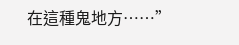在這種鬼地方……”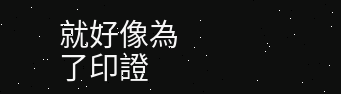就好像為了印證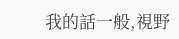我的話一般,視野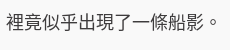裡竟似乎出現了一條船影。